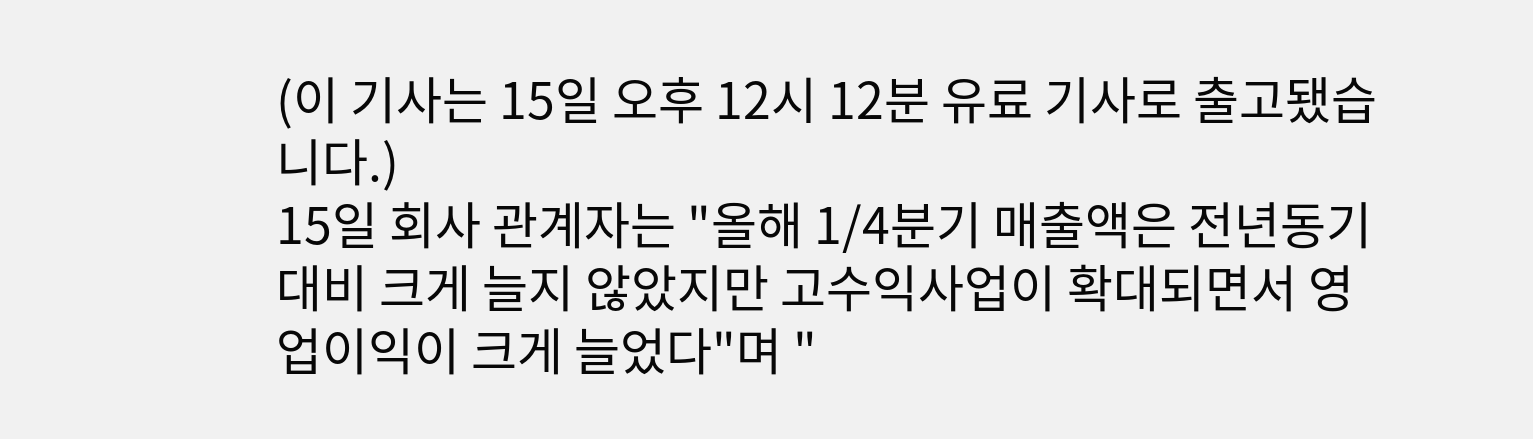(이 기사는 15일 오후 12시 12분 유료 기사로 출고됐습니다.)
15일 회사 관계자는 "올해 1/4분기 매출액은 전년동기 대비 크게 늘지 않았지만 고수익사업이 확대되면서 영업이익이 크게 늘었다"며 "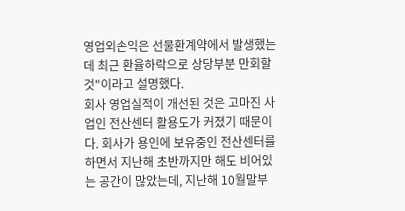영업외손익은 선물환계약에서 발생했는데 최근 환율하락으로 상당부분 만회할 것"이라고 설명했다.
회사 영업실적이 개선된 것은 고마진 사업인 전산센터 활용도가 커졌기 때문이다. 회사가 용인에 보유중인 전산센터를 하면서 지난해 초반까지만 해도 비어있는 공간이 많았는데, 지난해 10월말부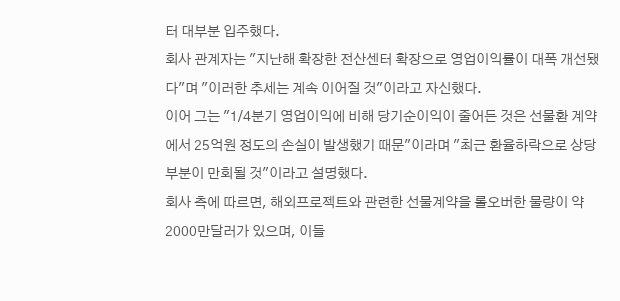터 대부분 입주했다.
회사 관계자는 "지난해 확장한 전산센터 확장으로 영업이익률이 대폭 개선됐다"며 "이러한 추세는 계속 이어질 것"이라고 자신했다.
이어 그는 "1/4분기 영업이익에 비해 당기순이익이 줄어든 것은 선물환 계약에서 25억원 정도의 손실이 발생했기 때문"이라며 "최근 환율하락으로 상당부분이 만회될 것"이라고 설명했다.
회사 측에 따르면, 해외프로젝트와 관련한 선물계약을 롤오버한 물량이 약 2000만달러가 있으며, 이들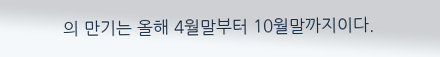의 만기는 올해 4월말부터 10월말까지이다.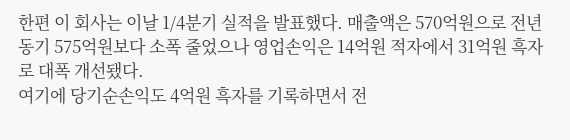한편 이 회사는 이날 1/4분기 실적을 발표했다. 매출액은 570억원으로 전년동기 575억원보다 소폭 줄었으나 영업손익은 14억원 적자에서 31억원 흑자로 대폭 개선됐다.
여기에 당기순손익도 4억원 흑자를 기록하면서 전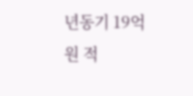년동기 19억원 적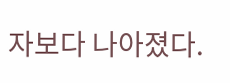자보다 나아졌다.